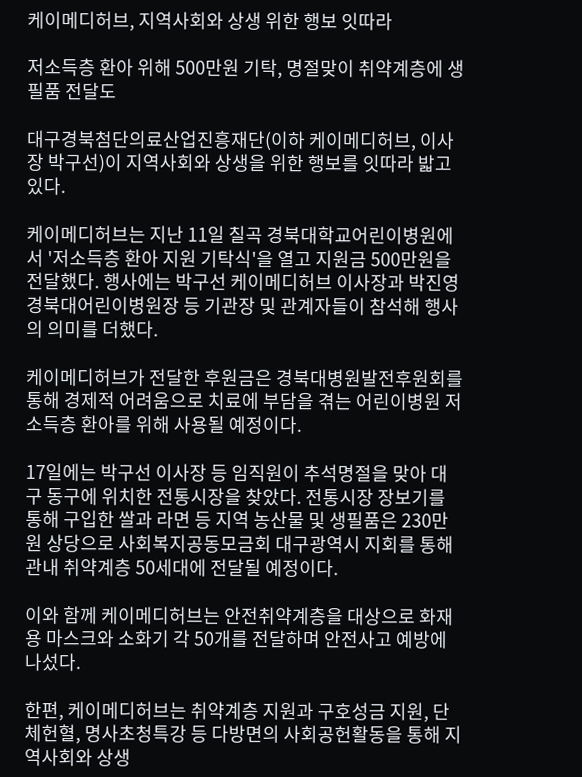케이메디허브, 지역사회와 상생 위한 행보 잇따라

저소득층 환아 위해 500만원 기탁, 명절맞이 취약계층에 생필품 전달도

대구경북첨단의료산업진흥재단(이하 케이메디허브, 이사장 박구선)이 지역사회와 상생을 위한 행보를 잇따라 밟고 있다.

케이메디허브는 지난 11일 칠곡 경북대학교어린이병원에서 '저소득층 환아 지원 기탁식'을 열고 지원금 500만원을 전달했다. 행사에는 박구선 케이메디허브 이사장과 박진영 경북대어린이병원장 등 기관장 및 관계자들이 참석해 행사의 의미를 더했다.

케이메디허브가 전달한 후원금은 경북대병원발전후원회를 통해 경제적 어려움으로 치료에 부담을 겪는 어린이병원 저소득층 환아를 위해 사용될 예정이다.

17일에는 박구선 이사장 등 임직원이 추석명절을 맞아 대구 동구에 위치한 전통시장을 찾았다. 전통시장 장보기를 통해 구입한 쌀과 라면 등 지역 농산물 및 생필품은 230만원 상당으로 사회복지공동모금회 대구광역시 지회를 통해 관내 취약계층 50세대에 전달될 예정이다.

이와 함께 케이메디허브는 안전취약계층을 대상으로 화재용 마스크와 소화기 각 50개를 전달하며 안전사고 예방에 나섰다.

한편, 케이메디허브는 취약계층 지원과 구호성금 지원, 단체헌혈, 명사초청특강 등 다방면의 사회공헌활동을 통해 지역사회와 상생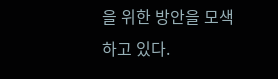을 위한 방안을 모색하고 있다.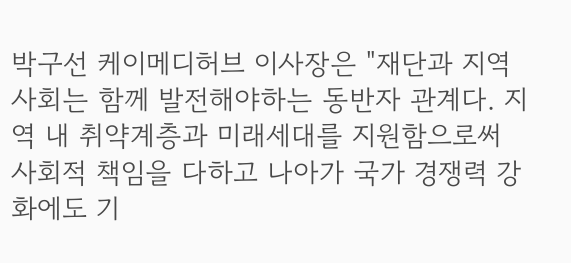박구선 케이메디허브 이사장은 "재단과 지역사회는 함께 발전해야하는 동반자 관계다. 지역 내 취약계층과 미래세대를 지원함으로써 사회적 책임을 다하고 나아가 국가 경쟁력 강화에도 기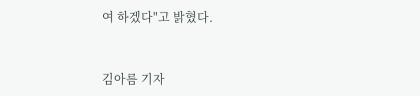여 하겠다"고 밝혔다.


김아름 기자